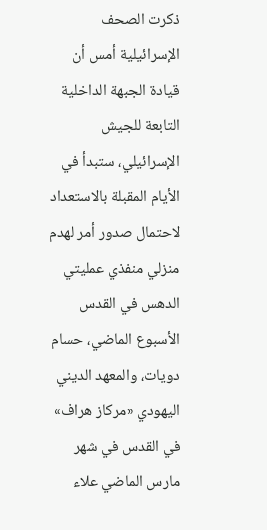ذكرت الصحف الإسرائيلية أمس أن قيادة الجبهة الداخلية التابعة للجيش الإسرائيلي، ستبدأ في الأيام المقبلة بالاستعداد لاحتمال صدور أمر لهدم منزلي منفذي عمليتي الدهس في القدس الأسبوع الماضي، حسام دويات، والمعهد الديني اليهودي «مركاز هراف» في القدس في شهر مارس الماضي علاء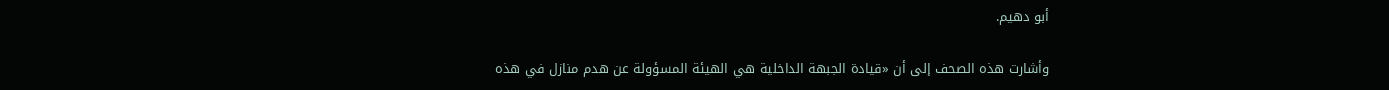أبو دهيم.

وأشارت هذه الصحف إلى أن «قيادة الجبهة الداخلية هي الهيئة المسؤولة عن هدم منازل في هذه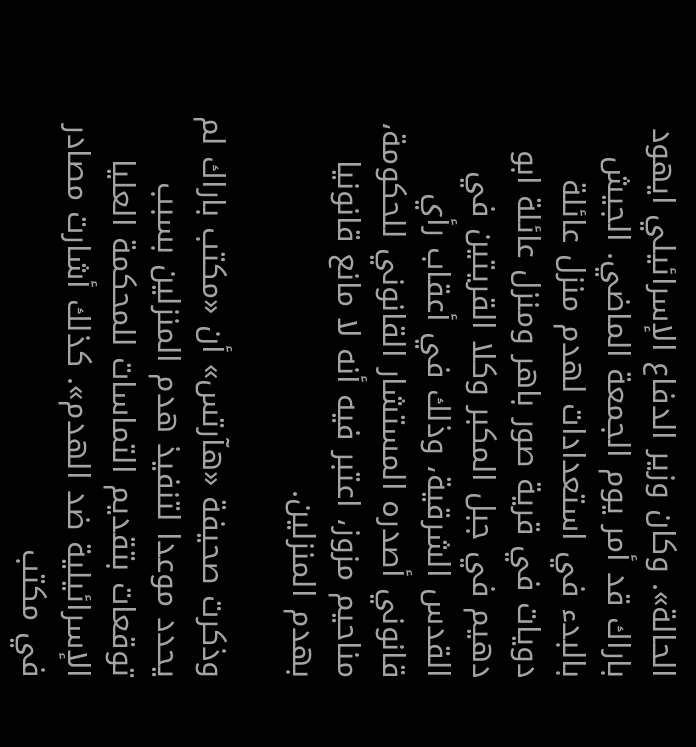الحالة». وكان وزير الدفاع الإسرائيلي ايهود باراك قد أمر يوم الجمعة الماضي. الجيش بالبدء في استعدادات لهدم منزل عائلة دويات في قرية صور باهر ومنزل عائلة ابو دهيم في جبل المكبر وكلا القريتين في القدس الشرقية، وذلك في أعقاب رأي قانوني أصدره المستشار القانوني للحكومة، مناحيم مزوز، اعتبر فيه أنه لا مانع قانونيا بهدم المنزلين.

وذكرت صحيفة «هآرتس» أن «مكتب باراك لم يحدد موعدا لتنفيذ هدم المنزلين بسبب توقعات بتقديم التماسات للمحكمة العليا الإسرائيلية ضد الهدم». كذلك أشارت مصادر في مكتب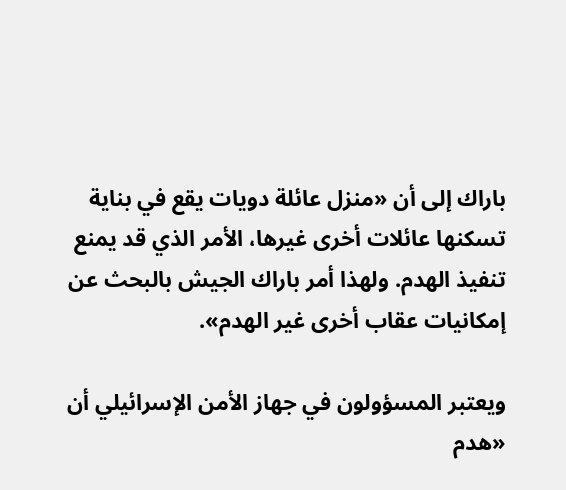باراك إلى أن «منزل عائلة دويات يقع في بناية تسكنها عائلات أخرى غيرها، الأمر الذي قد يمنع تنفيذ الهدم. ولهذا أمر باراك الجيش بالبحث عن إمكانيات عقاب أخرى غير الهدم».

ويعتبر المسؤولون في جهاز الأمن الإسرائيلي أن «هدم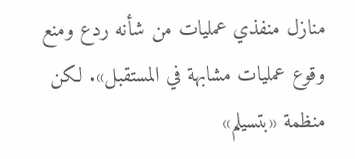منازل منفذي عمليات من شأنه ردع ومنع وقوع عمليات مشابهة في المستقبل». لكن منظمة «بتسيلم»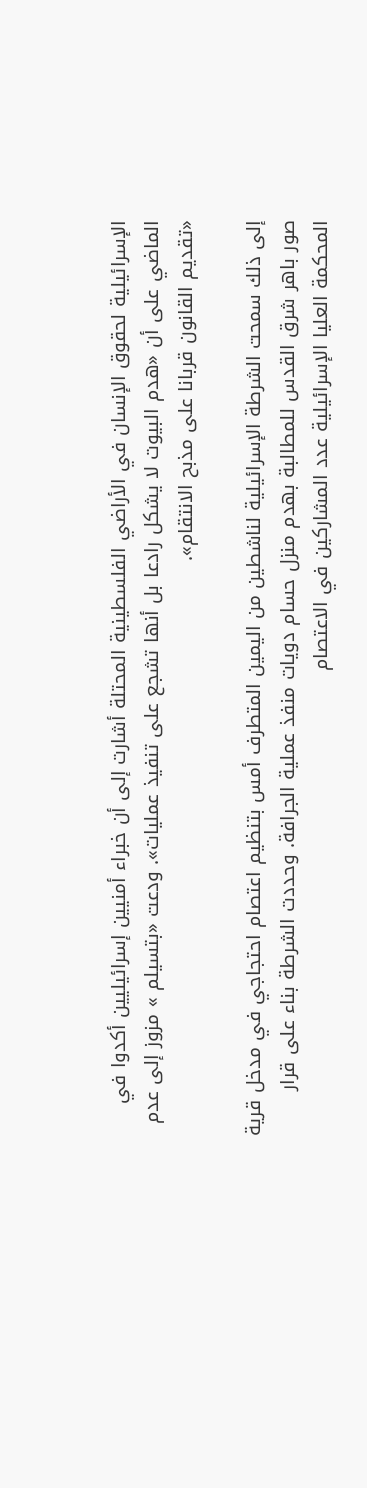الإسرائيلية لحقوق الإنسان في الأراضي الفلسطينية المحتلة أشارت إلى أن خبراء أمنيين إسرائيليين أكدوا في الماضي على أن «هدم البيوت لا يشكل رادعا بل أنها تشجع على تنفيذ عمليات». ودعت «بتسيلم » مزوز إلى عدم «تقديم القانون قربانا على مذبح الانتقام».

إلى ذلك سمحت الشرطة الإسرائيلية لناشطين من اليمين المتطرف أمس بتنظيم اعتصام احتجاجي في مدخل قرية صور باهر شرق القدس للمطالبة بهدم منزل حسام دويات منفذ عملية الجرافة. وحددت الشرطة بناء على قرار المحكمة العليا الإسرائيلية عدد المشاركين في الاعتصام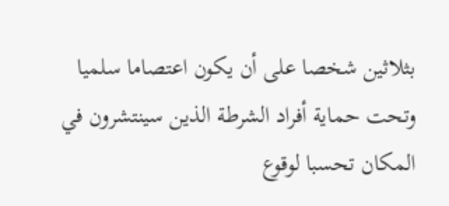بثلاثين شخصا على أن يكون اعتصاما سلميا وتحت حماية أفراد الشرطة الذين سينتشرون في المكان تحسبا لوقوع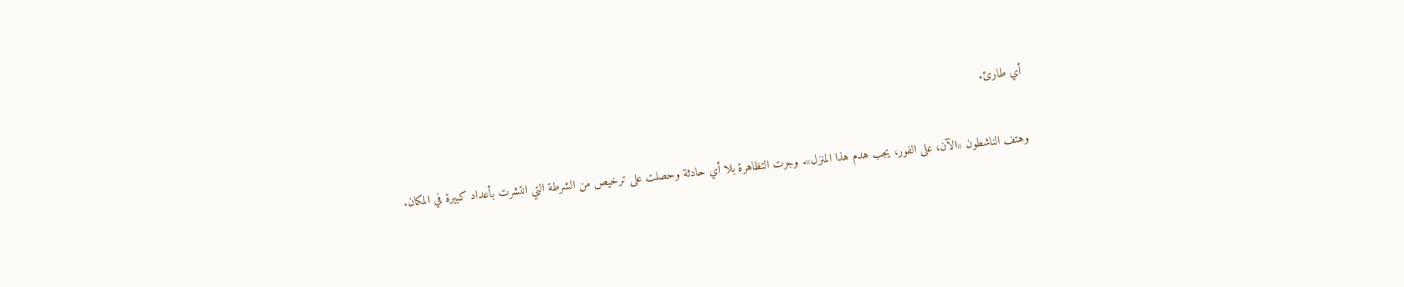أي طارئ.

وهتف الناشطون «الآن، على الفور، يجب هدم هذا المنزل». وجرت التظاهرة بلا أي حادثة وحصلت على ترخيص من الشرطة التي انتشرت بأعداد كبيرة في المكان.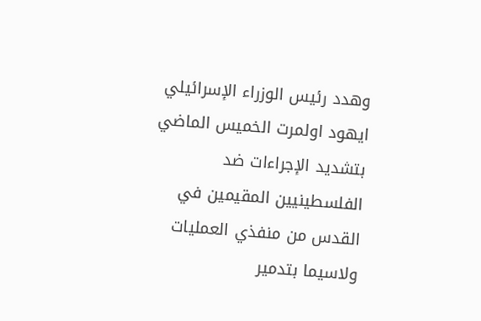وهدد رئيس الوزراء الإسرائيلي ايهود اولمرت الخميس الماضي بتشديد الإجراءات ضد الفلسطينيين المقيمين في القدس من منفذي العمليات ولاسيما بتدمير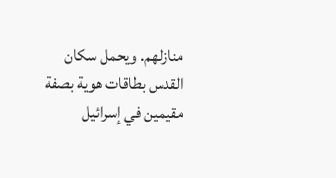منازلهم. ويحمل سكان القدس بطاقات هوية بصفة مقيمين في إسرائيل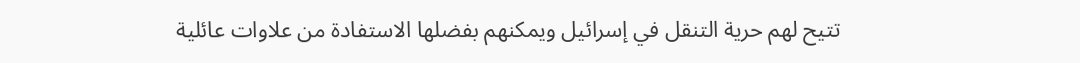تتيح لهم حرية التنقل في إسرائيل ويمكنهم بفضلها الاستفادة من علاوات عائلية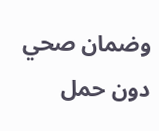وضمان صحي دون حمل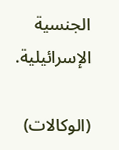الجنسية الإسرائيلية.

(الوكالات)